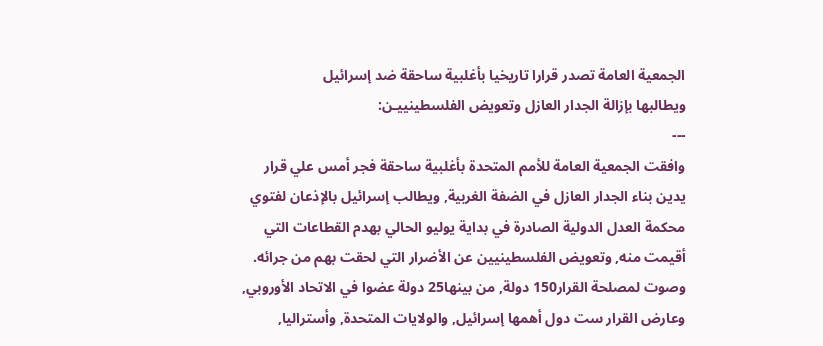الجمعية العامة تصدر قرارا تاريخيا بأغلبية ساحقة ضد إسرائيل
ويطالبها بإزالة الجدار العازل وتعويض الفلسطينييـن:
---
وافقت الجمعية العامة للأمم المتحدة بأغلبية ساحقة فجر أمس علي قرار يدين بناء الجدار العازل في الضفة الغربية, ويطالب إسرائيل بالإذعان لفتوي محكمة العدل الدولية الصادرة في بداية يوليو الحالي بهدم القطاعات التي أقيمت منه, وتعويض الفلسطينيين عن الأضرار التي لحقت بهم من جرائه. وصوت لمصلحة القرار150 دولة, من بينها25 دولة عضوا في الاتحاد الأوروبي, وعارض القرار ست دول أهمها إسرائيل, والولايات المتحدة, وأستراليا,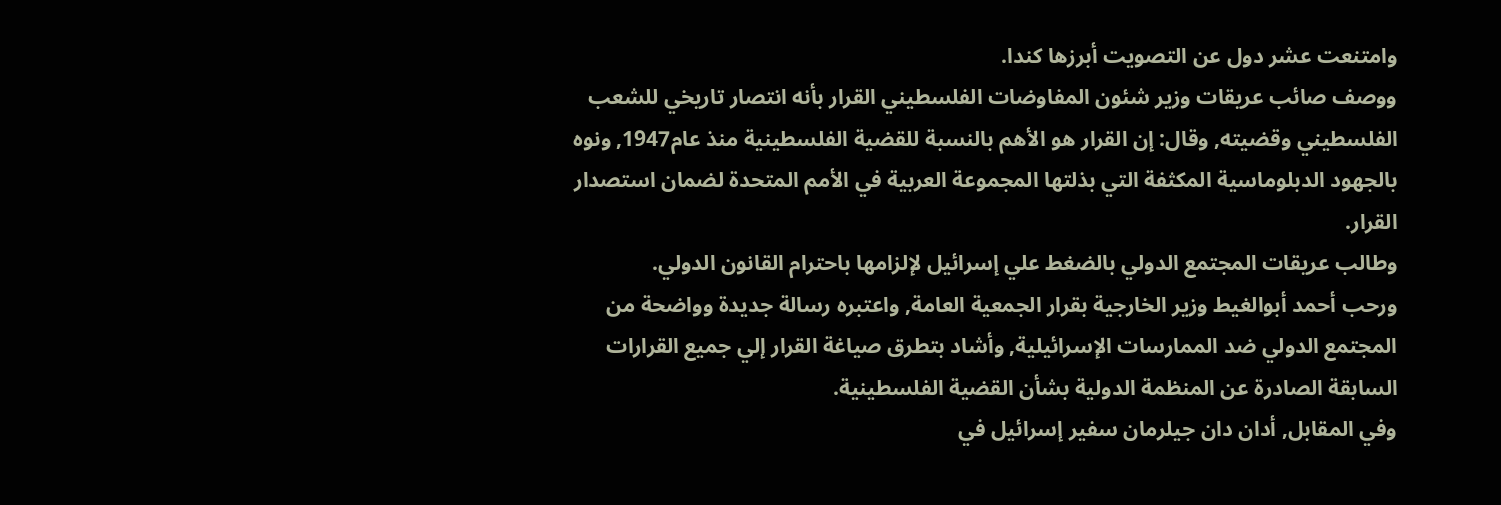وامتنعت عشر دول عن التصويت أبرزها كندا.
ووصف صائب عريقات وزير شئون المفاوضات الفلسطيني القرار بأنه انتصار تاريخي للشعب الفلسطيني وقضيته, وقال: إن القرار هو الأهم بالنسبة للقضية الفلسطينية منذ عام1947, ونوه بالجهود الدبلوماسية المكثفة التي بذلتها المجموعة العربية في الأمم المتحدة لضمان استصدار القرار.
وطالب عريقات المجتمع الدولي بالضغط علي إسرائيل لإلزامها باحترام القانون الدولي.
ورحب أحمد أبوالغيط وزير الخارجية بقرار الجمعية العامة, واعتبره رسالة جديدة وواضحة من المجتمع الدولي ضد الممارسات الإسرائيلية, وأشاد بتطرق صياغة القرار إلي جميع القرارات السابقة الصادرة عن المنظمة الدولية بشأن القضية الفلسطينية.
وفي المقابل, أدان دان جيلرمان سفير إسرائيل في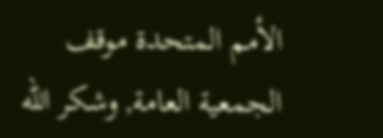الأمم المتحدة موقف الجمعية العامة, وشكر الله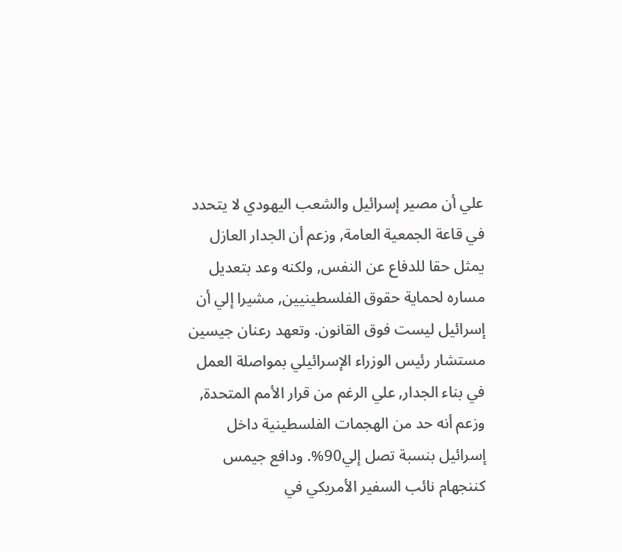علي أن مصير إسرائيل والشعب اليهودي لا يتحدد في قاعة الجمعية العامة, وزعم أن الجدار العازل يمثل حقا للدفاع عن النفس, ولكنه وعد بتعديل مساره لحماية حقوق الفلسطينيين, مشيرا إلي أن إسرائيل ليست فوق القانون. وتعهد رعنان جيسين مستشار رئيس الوزراء الإسرائيلي بمواصلة العمل في بناء الجدار, علي الرغم من قرار الأمم المتحدة, وزعم أنه حد من الهجمات الفلسطينية داخل إسرائيل بنسبة تصل إلي90%. ودافع جيمس كننجهام نائب السفير الأمريكي في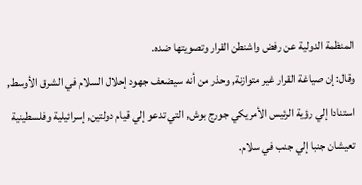المنظمة الدولية عن رفض واشنطن القرار وتصويتها ضده.
وقال: إن صياغة القرار غير متوازنة, وحذر من أنه سيضعف جهود إحلال السلام في الشرق الأوسط, استنادا إلي رؤية الرئيس الأمريكي جورج بوش, التي تدعو إلي قيام دولتين, إسرائيلية وفلسطينية تعيشان جنبا إلي جنب في سلام.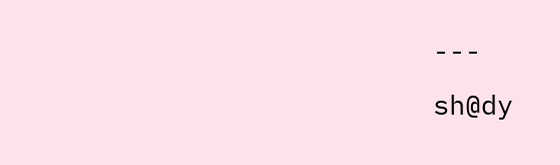---
sh@dy